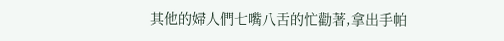其他的婦人們七嘴八舌的忙勸著,拿出手帕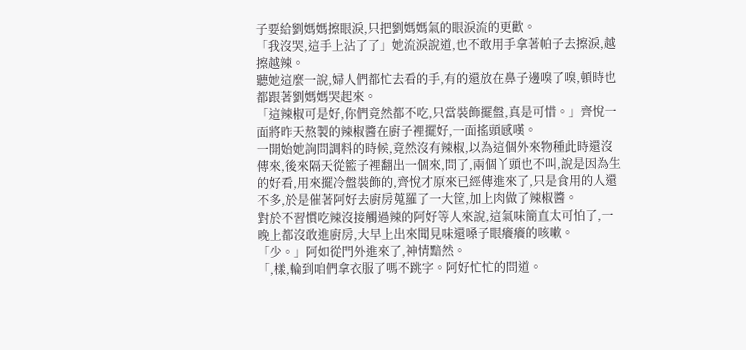子要給劉媽媽擦眼淚,只把劉媽媽氣的眼淚流的更歡。
「我沒哭,這手上沾了了」她流淚說道,也不敢用手拿著帕子去擦淚,越擦越辣。
聽她這麼一說,婦人們都忙去看的手,有的還放在鼻子邊嗅了嗅,頓時也都跟著劉媽媽哭起來。
「這辣椒可是好,你們竟然都不吃,只當裝飾擺盤,真是可惜。」齊悅一面將昨天熬製的辣椒醬在廚子裡擺好,一面搖頭感嘆。
一開始她詢問調料的時候,竟然沒有辣椒,以為這個外來物種此時還沒傳來,後來隔天從籃子裡翻出一個來,問了,兩個丫頭也不叫,說是因為生的好看,用來擺冷盤裝飾的,齊悅才原來已經傳進來了,只是食用的人還不多,於是催著阿好去廚房蒐羅了一大筐,加上肉做了辣椒醬。
對於不習慣吃辣沒接觸過辣的阿好等人來說,這氣味簡直太可怕了,一晚上都沒敢進廚房,大早上出來聞見味還嗓子眼癢癢的咳嗽。
「少。」阿如從門外進來了,神情黯然。
「,樣,輪到咱們拿衣服了嗎不跳字。阿好忙忙的問道。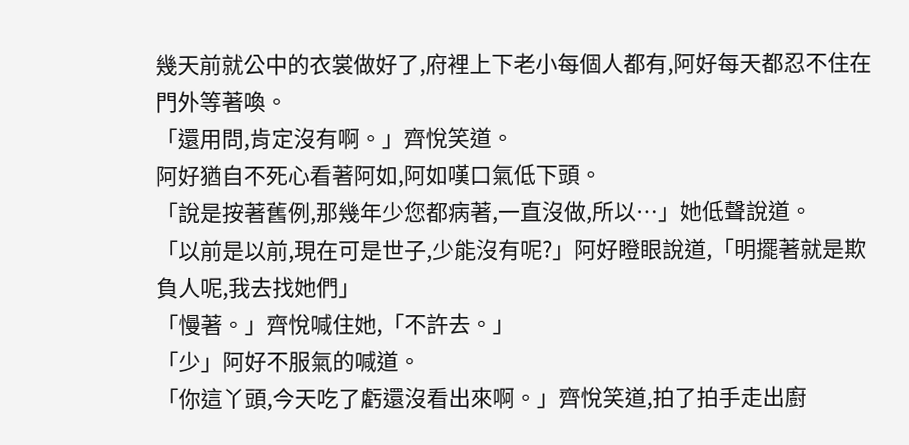幾天前就公中的衣裳做好了,府裡上下老小每個人都有,阿好每天都忍不住在門外等著喚。
「還用問,肯定沒有啊。」齊悅笑道。
阿好猶自不死心看著阿如,阿如嘆口氣低下頭。
「說是按著舊例,那幾年少您都病著,一直沒做,所以…」她低聲說道。
「以前是以前,現在可是世子,少能沒有呢?」阿好瞪眼說道,「明擺著就是欺負人呢,我去找她們」
「慢著。」齊悅喊住她,「不許去。」
「少」阿好不服氣的喊道。
「你這丫頭,今天吃了虧還沒看出來啊。」齊悅笑道,拍了拍手走出廚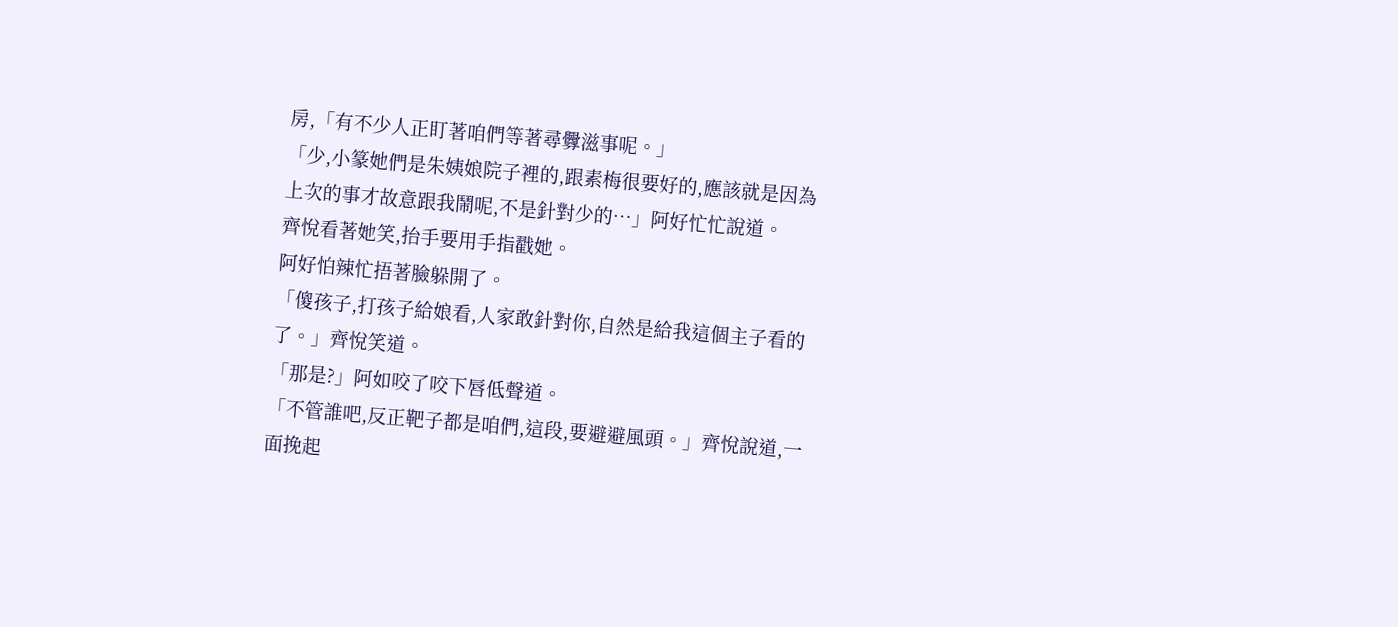房,「有不少人正盯著咱們等著尋釁滋事呢。」
「少,小篆她們是朱姨娘院子裡的,跟素梅很要好的,應該就是因為上次的事才故意跟我鬧呢,不是針對少的…」阿好忙忙說道。
齊悅看著她笑,抬手要用手指戳她。
阿好怕辣忙捂著臉躲開了。
「傻孩子,打孩子給娘看,人家敢針對你,自然是給我這個主子看的了。」齊悅笑道。
「那是?」阿如咬了咬下唇低聲道。
「不管誰吧,反正靶子都是咱們,這段,要避避風頭。」齊悅說道,一面挽起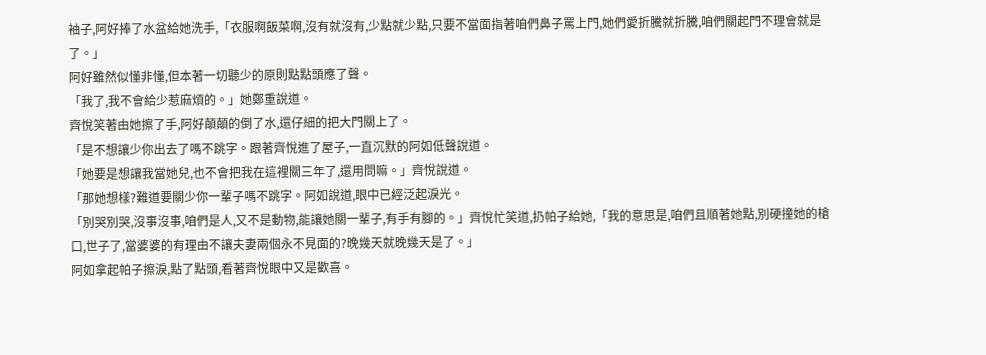袖子,阿好捧了水盆給她洗手,「衣服啊飯菜啊,沒有就沒有,少點就少點,只要不當面指著咱們鼻子罵上門,她們愛折騰就折騰,咱們關起門不理會就是了。」
阿好雖然似懂非懂,但本著一切聽少的原則點點頭應了聲。
「我了,我不會給少惹麻煩的。」她鄭重說道。
齊悅笑著由她擦了手,阿好顛顛的倒了水,還仔細的把大門關上了。
「是不想讓少你出去了嗎不跳字。跟著齊悅進了屋子,一直沉默的阿如低聲說道。
「她要是想讓我當她兒,也不會把我在這裡關三年了,還用問嘛。」齊悅說道。
「那她想樣?難道要關少你一輩子嗎不跳字。阿如說道,眼中已經泛起淚光。
「別哭別哭,沒事沒事,咱們是人,又不是動物,能讓她關一輩子,有手有腳的。」齊悅忙笑道,扔帕子給她,「我的意思是,咱們且順著她點,別硬撞她的槍口,世子了,當婆婆的有理由不讓夫妻兩個永不見面的?晚幾天就晚幾天是了。」
阿如拿起帕子擦淚,點了點頭,看著齊悅眼中又是歡喜。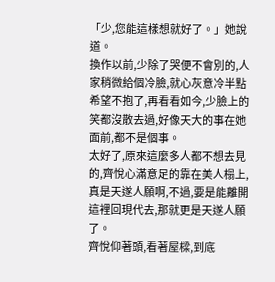「少,您能這樣想就好了。」她說道。
換作以前,少除了哭便不會別的,人家稍微給個冷臉,就心灰意冷半點希望不抱了,再看看如今,少臉上的笑都沒散去過,好像天大的事在她面前,都不是個事。
太好了,原來這麼多人都不想去見的,齊悅心滿意足的靠在美人榻上,真是天遂人願啊,不過,要是能離開這裡回現代去,那就更是天遂人願了。
齊悅仰著頭,看著屋樑,到底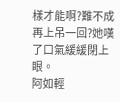樣才能啊?難不成再上吊一回?她嘆了口氣緩緩閉上眼。
阿如輕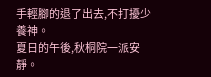手輕腳的退了出去,不打擾少養神。
夏日的午後,秋桐院一派安靜。